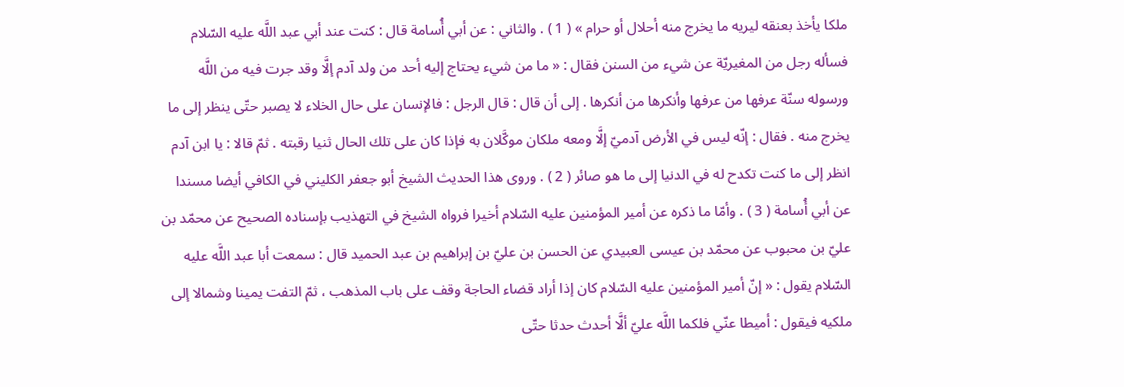ملكا يأخذ بعنقه ليريه ما يخرج منه أحلال أو حرام » ( 1 ) . والثاني : عن أبي أُسامة قال : كنت عند أبي عبد اللَّه عليه السّلام فسأله رجل من المغيريّة عن شيء من السنن فقال : « ما من شيء يحتاج إليه أحد من ولد آدم إلَّا وقد جرت فيه من اللَّه ورسوله سنّة عرفها من عرفها وأنكرها من أنكرها . إلى أن قال : قال الرجل : فالإنسان على حال الخلاء لا يصبر حتّى ينظر إلى ما يخرج منه . فقال : إنّه ليس في الأرض آدميّ إلَّا ومعه ملكان موكَّلان به فإذا كان على تلك الحال ثنيا رقبته . ثمّ قالا : يا ابن آدم انظر إلى ما كنت تكدح له في الدنيا إلى ما هو صائر ( 2 ) . وروى هذا الحديث الشيخ أبو جعفر الكليني في الكافي أيضا مسندا عن أبي أُسامة ( 3 ) . وأمّا ما ذكره عن أمير المؤمنين عليه السّلام أخيرا فرواه الشيخ في التهذيب بإسناده الصحيح عن محمّد بن عليّ بن محبوب عن محمّد بن عيسى العبيدي عن الحسن بن عليّ بن إبراهيم بن عبد الحميد قال : سمعت أبا عبد اللَّه عليه السّلام يقول : « إنّ أمير المؤمنين عليه السّلام كان إذا أراد قضاء الحاجة وقف على باب المذهب ، ثمّ التفت يمينا وشمالا إلى ملكيه فيقول : أميطا عنّي فلكما اللَّه عليّ ألَّا أحدث حدثا حتّى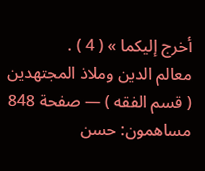أخرج إليكما » ( 4 ) .
معالم الدين وملاذ المجتهدين ( قسم الفقه ) — صفحة 848
مساهمون: حسن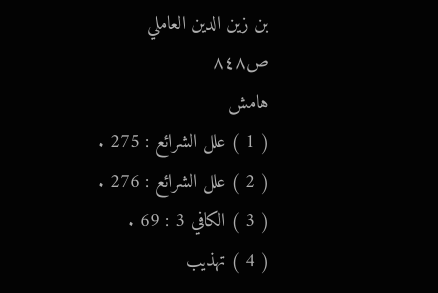بن زين الدين العاملي
ص٨٤٨
هامش
( 1 ) علل الشرائع : 275 .
( 2 ) علل الشرائع : 276 .
( 3 ) الكافي 3 : 69 .
( 4 ) تهذيب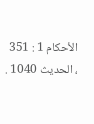الأحكام 1 : 351 ، الحديث 1040 .